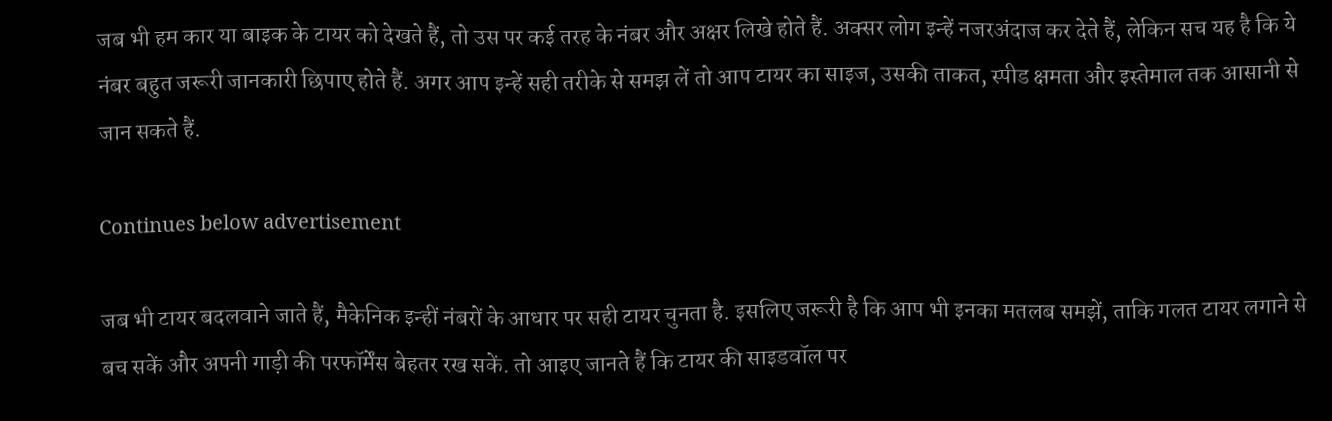जब भी हम कार या बाइक के टायर को देखते हैं, तो उस पर कई तरह के नंबर और अक्षर लिखे होते हैं. अक्सर लोग इन्हें नजरअंदाज कर देते हैं, लेकिन सच यह है कि ये नंबर बहुत जरूरी जानकारी छिपाए होते हैं. अगर आप इन्हें सही तरीके से समझ लें तो आप टायर का साइज, उसकी ताकत, स्पीड क्षमता और इस्तेमाल तक आसानी से जान सकते हैं.

Continues below advertisement

जब भी टायर बदलवाने जाते हैं, मैकेनिक इन्हीं नंबरों के आधार पर सही टायर चुनता है. इसलिए जरूरी है कि आप भी इनका मतलब समझें, ताकि गलत टायर लगाने से बच सकें और अपनी गाड़ी की परफॉर्मेंस बेहतर रख सकें. तो आइए जानते हैं कि टायर की साइडवॉल पर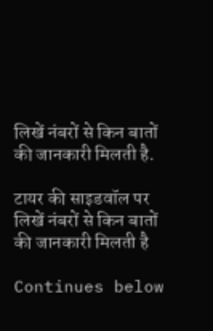लिखें नंबरों से किन बातों की जानकारी मिलती है.

टायर की साइडवॉल पर लिखें नंबरों से किन बातों की जानकारी मिलती है

Continues below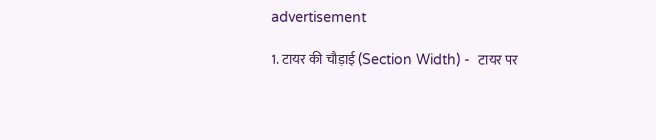advertisement

1. टायर की चौड़ाई (Section Width) -  टायर पर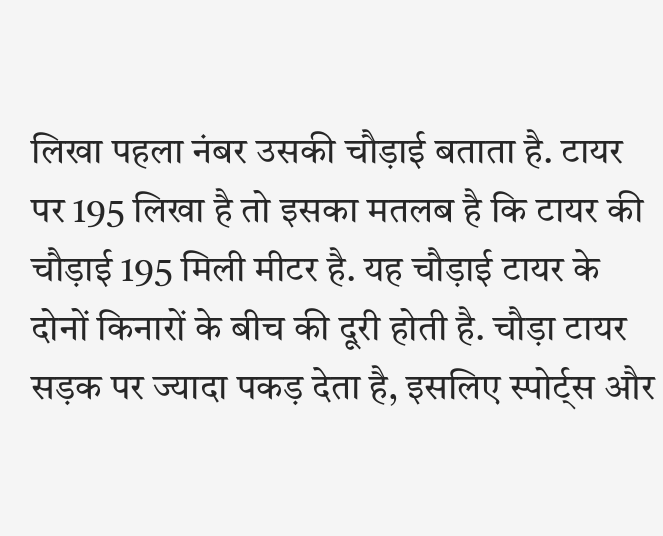लिखा पहला नंबर उसकी चौड़ाई बताता है. टायर पर 195 लिखा है तो इसका मतलब है कि टायर की चौड़ाई 195 मिली मीटर है. यह चौड़ाई टायर के दोनों किनारों के बीच की दूरी होती है. चौड़ा टायर सड़क पर ज्यादा पकड़ देता है, इसलिए स्पोर्ट्स और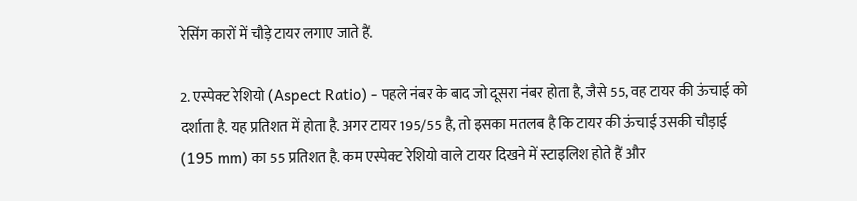रेसिंग कारों में चौड़े टायर लगाए जाते हैं.

2. एस्पेक्ट रेशियो (Aspect Ratio) - पहले नंबर के बाद जो दूसरा नंबर होता है, जैसे 55, वह टायर की ऊंचाई को दर्शाता है. यह प्रतिशत में होता है. अगर टायर 195/55 है, तो इसका मतलब है कि टायर की ऊंचाई उसकी चौड़ाई (195 mm) का 55 प्रतिशत है. कम एस्पेक्ट रेशियो वाले टायर दिखने में स्टाइलिश होते हैं और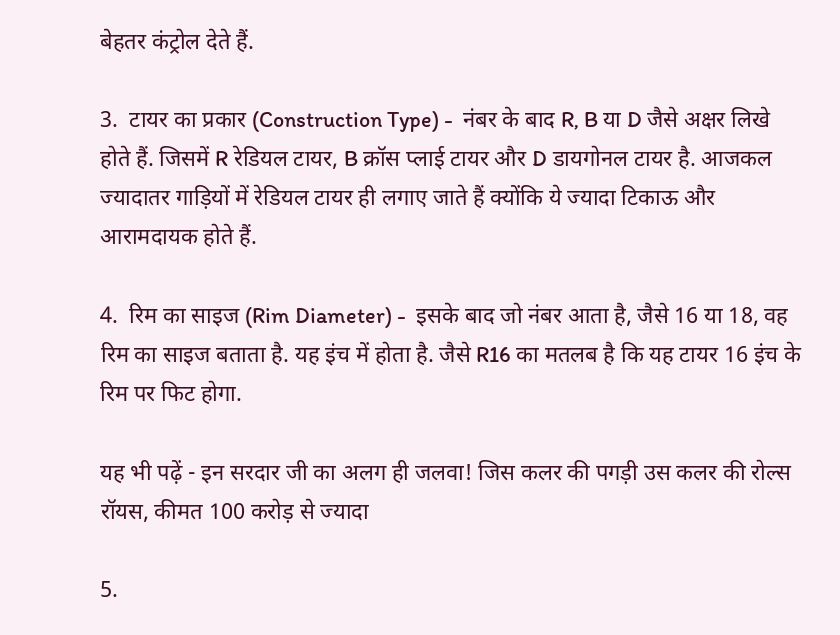बेहतर कंट्रोल देते हैं.

3.  टायर का प्रकार (Construction Type) -  नंबर के बाद R, B या D जैसे अक्षर लिखे होते हैं. जिसमें R रेडियल टायर, B क्रॉस प्लाई टायर और D डायगोनल टायर है. आजकल ज्यादातर गाड़ियों में रेडियल टायर ही लगाए जाते हैं क्योंकि ये ज्यादा टिकाऊ और आरामदायक होते हैं.

4.  रिम का साइज (Rim Diameter) -  इसके बाद जो नंबर आता है, जैसे 16 या 18, वह रिम का साइज बताता है. यह इंच में होता है. जैसे R16 का मतलब है कि यह टायर 16 इंच के रिम पर फिट होगा.

यह भी पढ़ें - इन सरदार जी का अलग ही जलवा! जिस कलर की पगड़ी उस कलर की रोल्स रॉयस, कीमत 100 करोड़ से ज्यादा

5.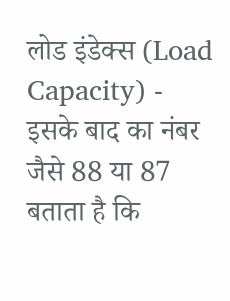लोड इंडेक्स (Load Capacity) -  इसके बाद का नंबर जैसे 88 या 87 बताता है कि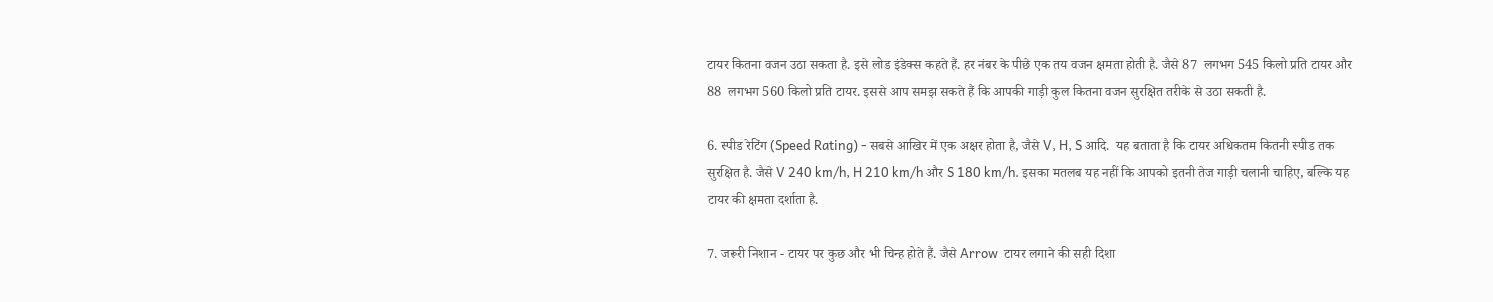टायर कितना वजन उठा सकता है. इसे लोड इंडेक्स कहते हैं. हर नंबर के पीछे एक तय वजन क्षमता होती है. जैसे 87  लगभग 545 किलो प्रति टायर और 88  लगभग 560 किलो प्रति टायर. इससे आप समझ सकते हैं कि आपकी गाड़ी कुल कितना वजन सुरक्षित तरीके से उठा सकती है.

6. स्पीड रेटिंग (Speed Rating) - सबसे आखिर में एक अक्षर होता है, जैसे V, H, S आदि.  यह बताता है कि टायर अधिकतम कितनी स्पीड तक सुरक्षित है. जैसे V 240 km/h, H 210 km/h और S 180 km/h. इसका मतलब यह नहीं कि आपको इतनी तेज गाड़ी चलानी चाहिए, बल्कि यह टायर की क्षमता दर्शाता है.

7. जरूरी निशान - टायर पर कुछ और भी चिन्ह होते हैं. जैसे Arrow  टायर लगाने की सही दिशा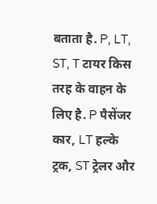बताता है. P, LT, ST, T टायर किस तरह के वाहन के लिए है. P पैसेंजर कार, LT हल्के ट्रक, ST ट्रेलर और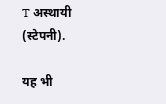T अस्थायी (स्टेपनी).

यह भी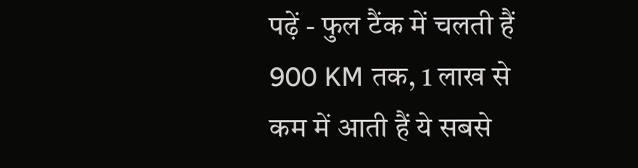पढ़ें - फुल टैंक में चलती हैं 900 KM तक, 1 लाख से कम में आती हैं ये सबसे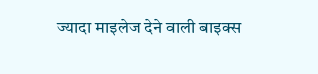ज्यादा माइलेज देने वाली बाइक्स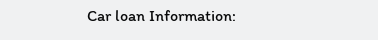Car loan Information: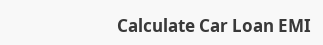Calculate Car Loan EMI